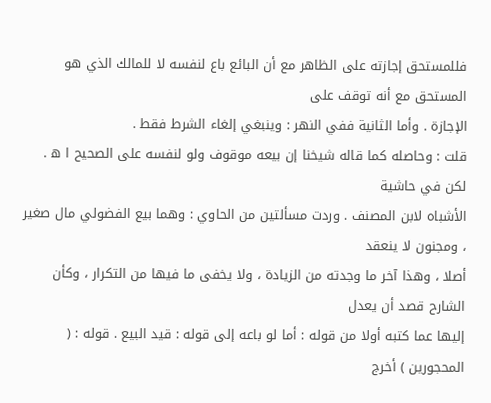فللمستحق إجازته على الظاهر مع أن البائع باع لنفسه لا للمالك الذي هو المستحق مع أنه توقف على
الإجازة . وأما الثانية ففي النهر : وينبغي إلغاء الشرط فقط .
قلت : وحاصله كما قاله شيخنا إن بيعه موقوف ولو لنفسه على الصحيح ا ه . لكن في حاشية
الأشباه لابن المصنف . وردت مسألتين من الحاوي : وهما بيع الفضولي مال صغير ، ومجنون لا ينعقد
أصلا ، وهذا آخر ما وجدته من الزيادة ، ولا يخفى ما فيها من التكرار ، وكأن الشارح قصد أن يعدل
إليها عما كتبه أولا من قوله : أما لو باعه إلى قوله : قيد البيع . قوله : ( المحجورين ) أخرج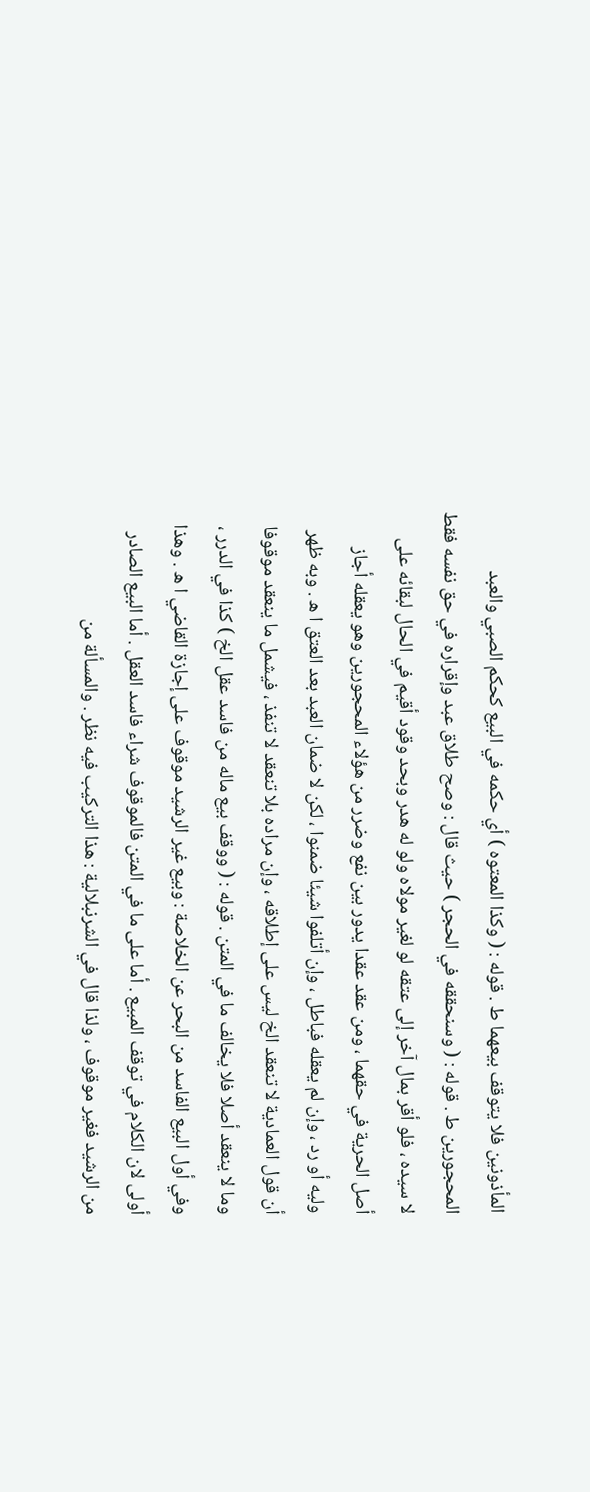المأذونين فلا يتوقف بيعهما ط . قوله : ( وكذا المعتوه ) أي حكمه في البيع كحكم الصبي والعبد
المحجورين ط . قوله : ( وسنحققه في الحجر ) حيث قال : وصح طلاق عبد وإقراره في حق نفسه فقط
لا سيده ، فلو أقر بمال آخر إلى عتقه لو لغير مولاه ولو له هدر وبحد وقود أقيم في الحال لبقائه على
أصل الحرية في حقهما ، ومن عقد عقدا يدور بين نفع وضرر من هؤلاء المحجورين وهو يعقله أجاز
وليه أو رد ، وإن لم يعقله فباطل ، وإن أتلفوا شيئا ضمنوا ، لكن لا ضمان العبد بعد العتق ا ه . وبه ظهر
أن قول العمادية لا تنعقد الخ ليس على إطلاقه ، وإن مراده بلا تنعقد لا تنفذ ، فيشمل ما ينعقد موقوفا
وما لا ينعقد أصلا فلا يخالف ما في المتن . قوله : ( ووقف بيع ماله من فاسد عقل الخ ) كذا في الدرر ،
وفي أول البيع الفاسد من البحر عن الخلاصة : وبيع غير الرشيد موقوف على إجازة القاضي ا ه . وهذا
أولى لان الكلام في توقف المبيع . أما على ما في المتن فالموقوف شراء فاسد العقل . أما البيع الصادر
من الرشيد فغير موقوف ، ولذا قال في الشرنبلالية : هذا التركيب فيه نظر . والمسألة من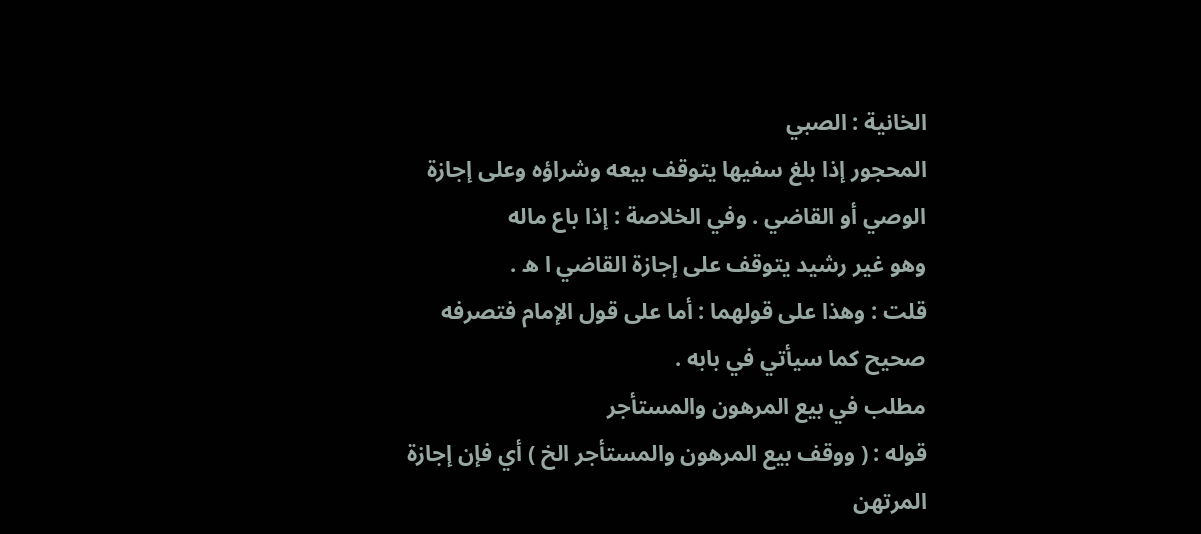الخانية : الصبي
المحجور إذا بلغ سفيها يتوقف بيعه وشراؤه وعلى إجازة الوصي أو القاضي . وفي الخلاصة : إذا باع ماله
وهو غير رشيد يتوقف على إجازة القاضي ا ه .
قلت : وهذا على قولهما : أما على قول الإمام فتصرفه صحيح كما سيأتي في بابه .
مطلب في بيع المرهون والمستأجر
قوله : ( ووقف بيع المرهون والمستأجر الخ ) أي فإن إجازة المرتهن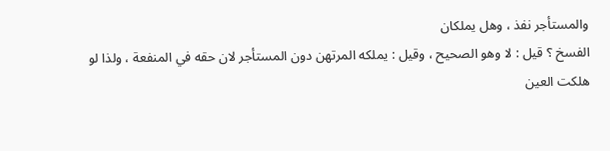والمستأجر نفذ ، وهل يملكان
الفسخ ؟ قيل : لا وهو الصحيح ، وقيل : يملكه المرتهن دون المستأجر لان حقه في المنفعة ، ولذا لو
هلكت العين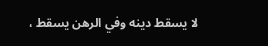لا يسقط دينه وفي الرهن يسقط ،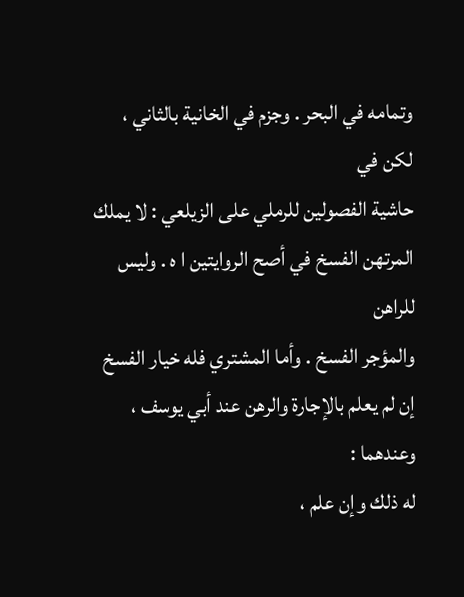وتمامه في البحر . وجزم في الخانية بالثاني ، لكن في
حاشية الفصولين للرملي على الزيلعي : لا يملك المرتهن الفسخ في أصح الروايتين ا ه . وليس للراهن
والمؤجر الفسخ . وأما المشتري فله خيار الفسخ إن لم يعلم بالإجارة والرهن عند أبي يوسف ، وعندهما :
له ذلك وإن علم ،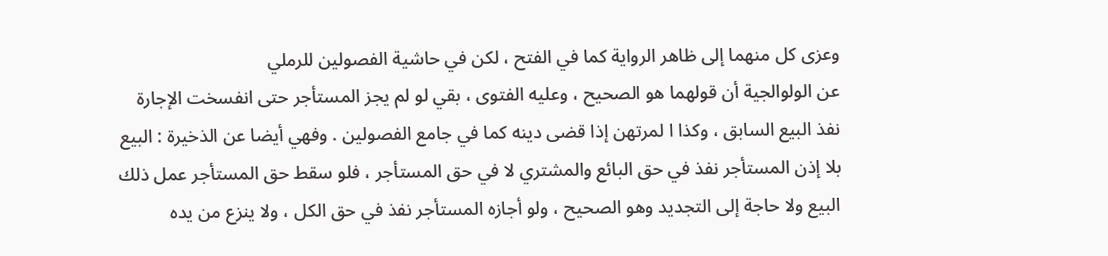وعزى كل منهما إلى ظاهر الرواية كما في الفتح ، لكن في حاشية الفصولين للرملي
عن الولوالجية أن قولهما هو الصحيح ، وعليه الفتوى ، بقي لو لم يجز المستأجر حتى انفسخت الإجارة
نفذ البيع السابق ، وكذا ا لمرتهن إذا قضى دينه كما في جامع الفصولين . وفهي أيضا عن الذخيرة : البيع
بلا إذن المستأجر نفذ في حق البائع والمشتري لا في حق المستأجر ، فلو سقط حق المستأجر عمل ذلك
البيع ولا حاجة إلى التجديد وهو الصحيح ، ولو أجازه المستأجر نفذ في حق الكل ، ولا ينزع من يده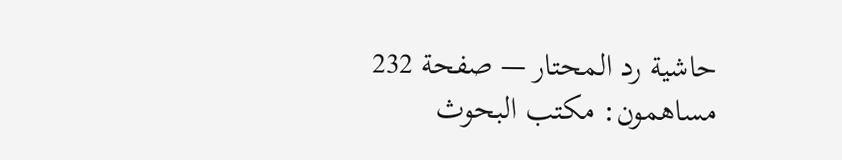حاشية رد المحتار — صفحة 232
مساهمون: مكتب البحوث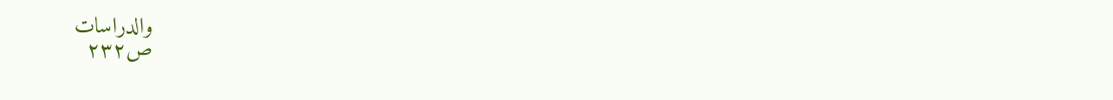والدراسات
ص٢٣٢